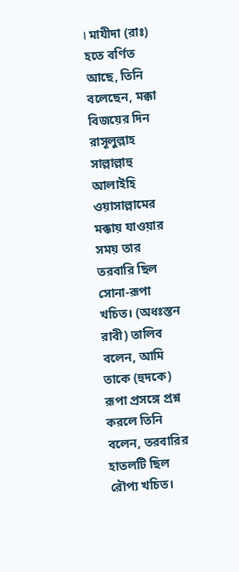। মাযীদা (রাঃ) হতে বর্ণিত আছে, তিনি বলেছেন, মক্কা বিজয়ের দিন রাসূলুল্লাহ সাল্লাল্লাহু আলাইহি ওয়াসাল্লামের মক্কায় যাওয়ার সময় তার তরবারি ছিল সোনা-রূপা খচিত। (অধঃস্তন রাবী) তালিব বলেন, আমি তাকে (হুদকে) রূপা প্রসঙ্গে প্রশ্ন করলে তিনি বলেন, তরবারির হাতলটি ছিল রৌপ্য খচিত।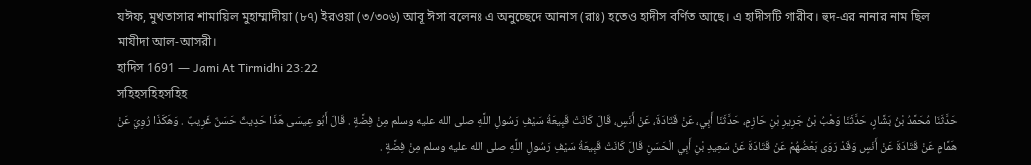যঈফ, মুখতাসার শামায়িল মুহাম্মাদীয়া (৮৭) ইরওয়া (৩/৩০৬) আবূ ঈসা বলেনঃ এ অনুচ্ছেদে আনাস (রাঃ) হতেও হাদীস বর্ণিত আছে। এ হাদীসটি গারীব। হুদ-এর নানার নাম ছিল মাযীদা আল-আসরী।
হাদিস 1691 — Jami At Tirmidhi 23:22
সহিহসহিহসহিহ
حَدَّثَنَا مُحَمَّدُ بْنُ بَشَّارٍ، حَدَّثَنَا وَهْبُ بْنُ جَرِيرِ بْنِ حَازِمٍ، حَدَّثَنَا أَبِي، عَنْ قَتَادَةَ، عَنْ أَنَسٍ، قَالَ كَانَتْ قَبِيعَةُ سَيْفِ رَسُولِ اللَّهِ صلى الله عليه وسلم مِنْ فِضَّةٍ . قَالَ أَبُو عِيسَى هَذَا حَدِيثٌ حَسَنٌ غَرِيبٌ . وَهَكَذَا رُوِيَ عَنْ هَمَّامٍ عَنْ قَتَادَةَ عَنْ أَنَسٍ وَقَدْ رَوَى بَعْضُهُمْ عَنْ قَتَادَةَ عَنْ سَعِيدِ بْنِ أَبِي الْحَسَنِ قَالَ كَانَتْ قَبِيعَةُ سَيْفِ رَسُولِ اللَّهِ صلى الله عليه وسلم مِنْ فِضَّةٍ .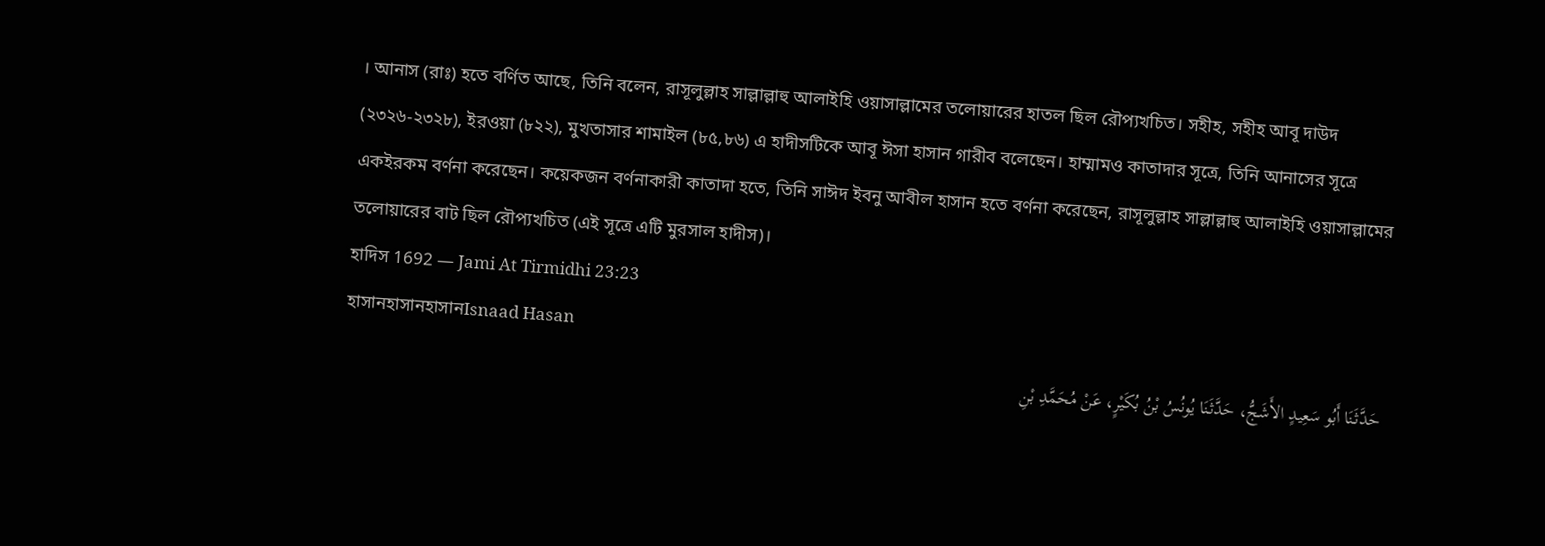। আনাস (রাঃ) হতে বর্ণিত আছে, তিনি বলেন, রাসূলুল্লাহ সাল্লাল্লাহু আলাইহি ওয়াসাল্লামের তলোয়ারের হাতল ছিল রৌপ্যখচিত। সহীহ, সহীহ আবূ দাউদ (২৩২৬-২৩২৮), ইরওয়া (৮২২), মুখতাসার শামাইল (৮৫,৮৬) এ হাদীসটিকে আবূ ঈসা হাসান গারীব বলেছেন। হাম্মামও কাতাদার সূত্রে, তিনি আনাসের সূত্রে একইরকম বর্ণনা করেছেন। কয়েকজন বর্ণনাকারী কাতাদা হতে, তিনি সাঈদ ইবনু আবীল হাসান হতে বর্ণনা করেছেন, রাসূলুল্লাহ সাল্লাল্লাহু আলাইহি ওয়াসাল্লামের তলোয়ারের বাট ছিল রৌপ্যখচিত (এই সূত্রে এটি মুরসাল হাদীস)।
হাদিস 1692 — Jami At Tirmidhi 23:23
হাসানহাসানহাসানIsnaad Hasan
حَدَّثَنَا أَبُو سَعِيدٍ الأَشَجُّ، حَدَّثَنَا يُونُسُ بْنُ بُكَيْرٍ، عَنْ مُحَمَّدِ بْنِ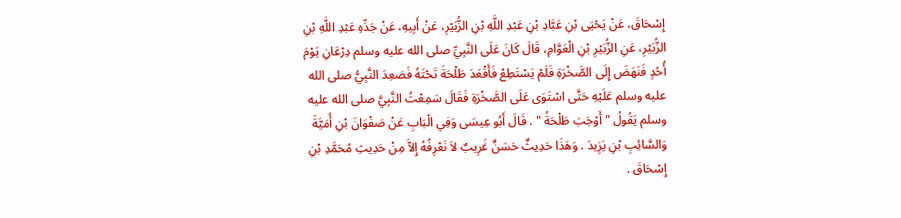إِسْحَاقَ، عَنْ يَحْيَى بْنِ عَبَّادِ بْنِ عَبْدِ اللَّهِ بْنِ الزُّبَيْرِ، عَنْ أَبِيهِ، عَنْ جَدِّهِ عَبْدِ اللَّهِ بْنِ الزُّبَيْرِ، عَنِ الزُّبَيْرِ بْنِ الْعَوَّامِ، قَالَ كَانَ عَلَى النَّبِيِّ صلى الله عليه وسلم دِرْعَانِ يَوْمَ أُحُدٍ فَنَهَضَ إِلَى الصَّخْرَةِ فَلَمْ يَسْتَطِعْ فَأَقْعَدَ طَلْحَةَ تَحْتَهُ فَصَعِدَ النَّبِيُّ صلى الله عليه وسلم عَلَيْهِ حَتَّى اسْتَوَى عَلَى الصَّخْرَةِ فَقَالَ سَمِعْتُ النَّبِيَّ صلى الله عليه وسلم يَقُولُ " أَوْجَبَ طَلْحَةُ " . قَالَ أَبُو عِيسَى وَفِي الْبَابِ عَنْ صَفْوَانَ بْنِ أُمَيَّةَ وَالسَّائِبِ بْنِ يَزِيدَ . وَهَذَا حَدِيثٌ حَسَنٌ غَرِيبٌ لاَ نَعْرِفُهُ إِلاَّ مِنْ حَدِيثِ مُحَمَّدِ بْنِ إِسْحَاقَ .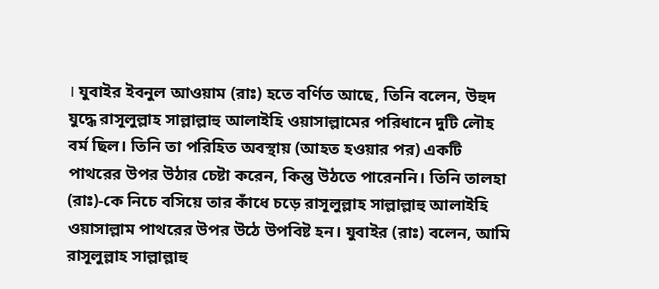। যুবাইর ইবনুল আওয়াম (রাঃ) হতে বর্ণিত আছে, তিনি বলেন, উহুদ যুদ্ধে রাসূলুল্লাহ সাল্লাল্লাহু আলাইহি ওয়াসাল্লামের পরিধানে দুটি লৌহ বর্ম ছিল। তিনি তা পরিহিত অবস্থায় (আহত হওয়ার পর) একটি পাথরের উপর উঠার চেষ্টা করেন, কিন্তু উঠতে পারেননি। তিনি তালহা (রাঃ)-কে নিচে বসিয়ে তার কাঁধে চড়ে রাসূলুল্লাহ সাল্লাল্লাহু আলাইহি ওয়াসাল্লাম পাথরের উপর উঠে উপবিষ্ট হন। যুবাইর (রাঃ) বলেন, আমি রাসূলুল্লাহ সাল্লাল্লাহু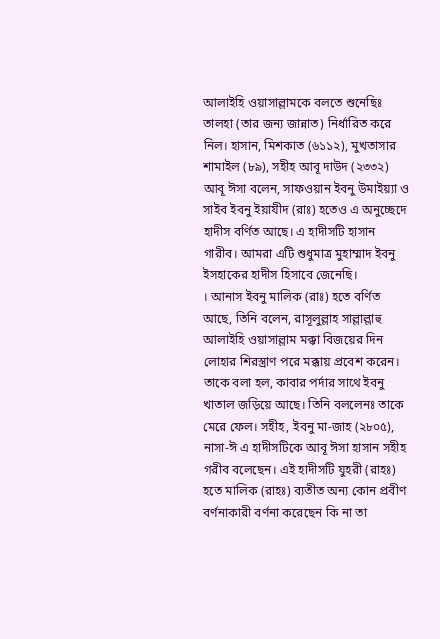আলাইহি ওয়াসাল্লামকে বলতে শুনেছিঃ তালহা (তার জন্য জান্নাত) নির্ধারিত করে নিল। হাসান, মিশকাত (৬১১২), মুখতাসার শামাইল (৮৯), সহীহ আবূ দাউদ (২৩৩২) আবূ ঈসা বলেন, সাফওয়ান ইবনু উমাইয়্যা ও সাইব ইবনু ইয়াযীদ (রাঃ) হতেও এ অনুচ্ছেদে হাদীস বর্ণিত আছে। এ হাদীসটি হাসান গারীব। আমরা এটি শুধুমাত্র মুহাম্মাদ ইবনু ইসহাকের হাদীস হিসাবে জেনেছি।
। আনাস ইবনু মালিক (রাঃ) হতে বর্ণিত আছে, তিনি বলেন, রাসূলুল্লাহ সাল্লাল্লাহু আলাইহি ওয়াসাল্লাম মক্কা বিজয়ের দিন লোহার শিরস্ত্রাণ পরে মক্কায় প্রবেশ করেন। তাকে বলা হল, কাবার পর্দার সাথে ইবনু খাতাল জড়িয়ে আছে। তিনি বললেনঃ তাকে মেরে ফেল। সহীহ, ইবনু মা-জাহ (২৮০৫), নাসা-ঈ এ হাদীসটিকে আবূ ঈসা হাসান সহীহ গরীব বলেছেন। এই হাদীসটি যুহরী (রাহঃ) হতে মালিক (রাহঃ) ব্যতীত অন্য কোন প্রবীণ বর্ণনাকারী বর্ণনা করেছেন কি না তা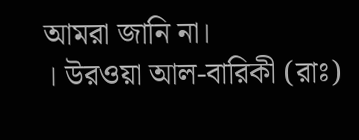আমরা জানি না।
। উরওয়া আল-বারিকী (রাঃ)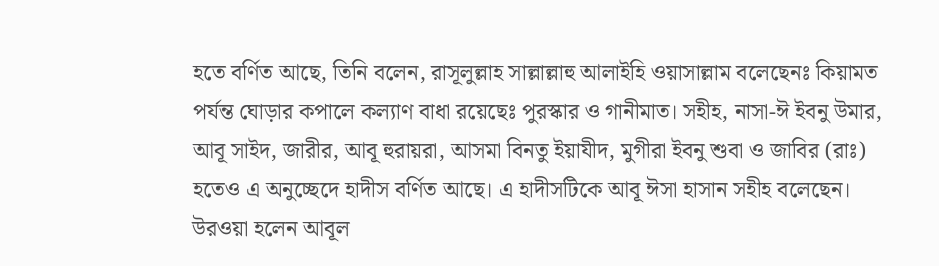হতে বর্ণিত আছে, তিনি বলেন, রাসূলুল্লাহ সাল্লাল্লাহু আলাইহি ওয়াসাল্লাম বলেছেনঃ কিয়ামত পর্যন্ত ঘোড়ার কপালে কল্যাণ বাধা রয়েছেঃ পুরস্কার ও গানীমাত। সহীহ, নাসা-ঈ ইবনু উমার, আবূ সাইদ, জারীর, আবূ হুরায়রা, আসমা বিনতু ইয়াযীদ, মুগীরা ইবনু শুবা ও জাবির (রাঃ) হতেও এ অনুচ্ছেদে হাদীস বর্ণিত আছে। এ হাদীসটিকে আবূ ঈসা হাসান সহীহ বলেছেন। উরওয়া হলেন আবূল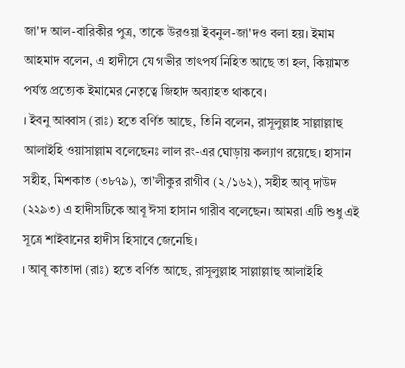জা'দ আল-বারিকীর পুত্র, তাকে উরওয়া ইবনুল-জা'দও বলা হয়। ইমাম আহমাদ বলেন, এ হাদীসে যে গভীর তাৎপর্য নিহিত আছে তা হল, কিয়ামত পর্যন্ত প্রত্যেক ইমামের নেতৃত্বে জিহাদ অব্যাহত থাকবে।
। ইবনু আব্বাস (রাঃ) হতে বর্ণিত আছে, তিনি বলেন, রাসূলুল্লাহ সাল্লাল্লাহু আলাইহি ওয়াসাল্লাম বলেছেনঃ লাল রং-এর ঘোড়ায় কল্যাণ রয়েছে। হাসান সহীহ, মিশকাত (৩৮৭৯), তা’লীকুর রাগীব (২/১৬২), সহীহ আবূ দাউদ (২২৯৩) এ হাদীসটিকে আবূ ঈসা হাসান গারীব বলেছেন। আমরা এটি শুধু এই সূত্রে শাইবানের হাদীস হিসাবে জেনেছি।
। আবূ কাতাদা (রাঃ) হতে বর্ণিত আছে, রাসূলুল্লাহ সাল্লাল্লাহু আলাইহি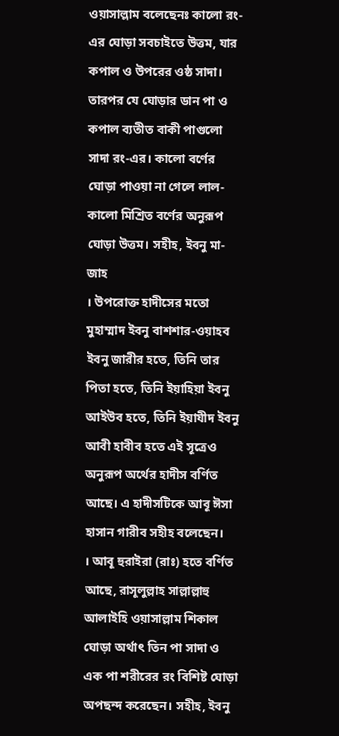ওয়াসাল্লাম বলেছেনঃ কালো রং-এর ঘোড়া সবচাইতে উত্তম, যার কপাল ও উপরের ওষ্ঠ সাদা। তারপর যে ঘোড়ার ডান পা ও কপাল ব্যতীত বাকী পাগুলো সাদা রং-এর। কালো বর্ণের ঘোড়া পাওয়া না গেলে লাল-কালো মিশ্রিত বর্ণের অনুরূপ ঘোড়া উত্তম। সহীহ, ইবনু মা-জাহ
। উপরোক্ত হাদীসের মতো মুহাম্মাদ ইবনু বাশশার-ওয়াহব ইবনু জারীর হতে, তিনি তার পিতা হতে, তিনি ইয়াহিয়া ইবনু আইউব হতে, তিনি ইয়াযীদ ইবনু আবী হাবীব হতে এই সূত্রেও অনুরূপ অর্থের হাদীস বর্ণিত আছে। এ হাদীসটিকে আবূ ঈসা হাসান গারীব সহীহ বলেছেন।
। আবূ হুরাইরা (রাঃ) হতে বর্ণিত আছে, রাসূলুল্লাহ সাল্লাল্লাহু আলাইহি ওয়াসাল্লাম শিকাল ঘোড়া অর্থাৎ তিন পা সাদা ও এক পা শরীরের রং বিশিষ্ট ঘোড়া অপছন্দ করেছেন। সহীহ, ইবনু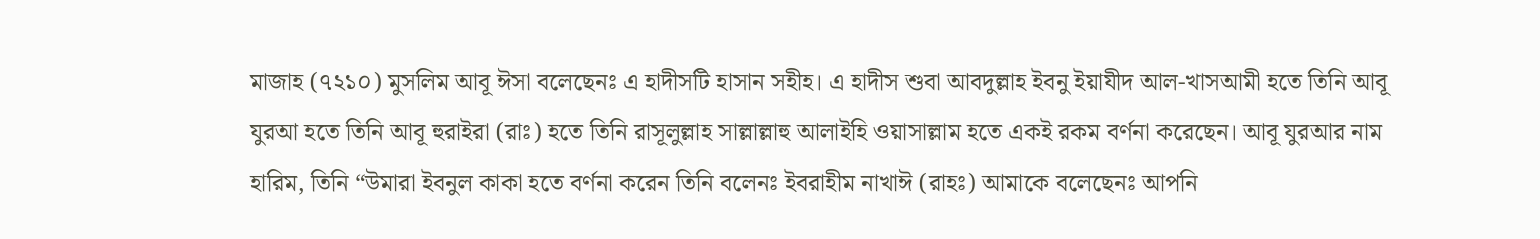মাজাহ (৭২১০) মুসলিম আবূ ঈসা বলেছেনঃ এ হাদীসটি হাসান সহীহ। এ হাদীস শুবা আবদুল্লাহ ইবনু ইয়াযীদ আল-খাসআমী হতে তিনি আবূ যুরআ হতে তিনি আবূ হুরাইরা (রাঃ) হতে তিনি রাসূলুল্লাহ সাল্লাল্লাহু আলাইহি ওয়াসাল্লাম হতে একই রকম বর্ণনা করেছেন। আবূ যুরআর নাম হারিম, তিনি “উমারা ইবনুল কাকা হতে বর্ণনা করেন তিনি বলেনঃ ইবরাহীম নাখাঈ (রাহঃ) আমাকে বলেছেনঃ আপনি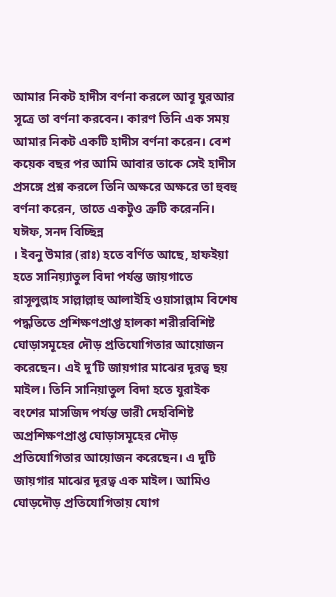আমার নিকট হাদীস বর্ণনা করলে আবূ যুরআর সূত্রে তা বর্ণনা করবেন। কারণ তিনি এক সময় আমার নিকট একটি হাদীস বর্ণনা করেন। বেশ কয়েক বছর পর আমি আবার তাকে সেই হাদীস প্রসঙ্গে প্রশ্ন করলে তিনি অক্ষরে অক্ষরে তা হুবহু বর্ণনা করেন, তাতে একটুও ত্রুটি করেননি। যঈফ, সনদ বিচ্ছিন্ন
। ইবনু উমার (রাঃ) হতে বর্ণিত আছে, হাফইয়া হতে সানিয়্যাতুল বিদা পর্যন্ত জায়গাতে রাসূলুল্লাহ সাল্লাল্লাহু আলাইহি ওয়াসাল্লাম বিশেষ পদ্ধতিতে প্রশিক্ষণপ্রাপ্ত হালকা শরীরবিশিষ্ট ঘোড়াসমূহের দৌড় প্রতিযোগিতার আয়োজন করেছেন। এই দু’টি জায়গার মাঝের দূরত্ব ছয় মাইল। তিনি সানিয়াতুল বিদা হতে যুরাইক বংশের মাসজিদ পর্যন্ত ভারী দেহবিশিষ্ট অপ্রশিক্ষণপ্রাপ্ত ঘোড়াসমূহের দৌড় প্রতিযোগিতার আয়োজন করেছেন। এ দুটি জায়গার মাঝের দূরত্ব এক মাইল। আমিও ঘোড়দৌড় প্রতিযোগিতায় যোগ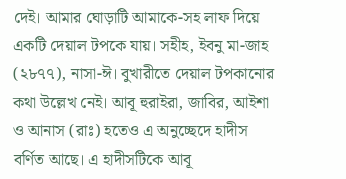দেই। আমার ঘোড়াটি আমাকে-সহ লাফ দিয়ে একটি দেয়াল টপকে যায়। সহীহ, ইবনু মা-জাহ (২৮৭৭), নাসা-ঈ। বুখারীতে দেয়াল টপকানোর কথা উল্লেখ নেই। আবূ হুরাইরা, জাবির, আইশা ও আনাস (রাঃ) হতেও এ অনুচ্ছেদে হাদীস বর্ণিত আছে। এ হাদীসটিকে আবূ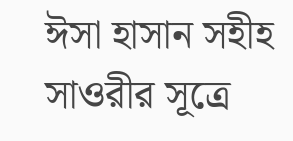ঈসা হাসান সহীহ সাওরীর সূত্রে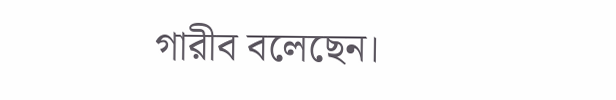গারীব বলেছেন।